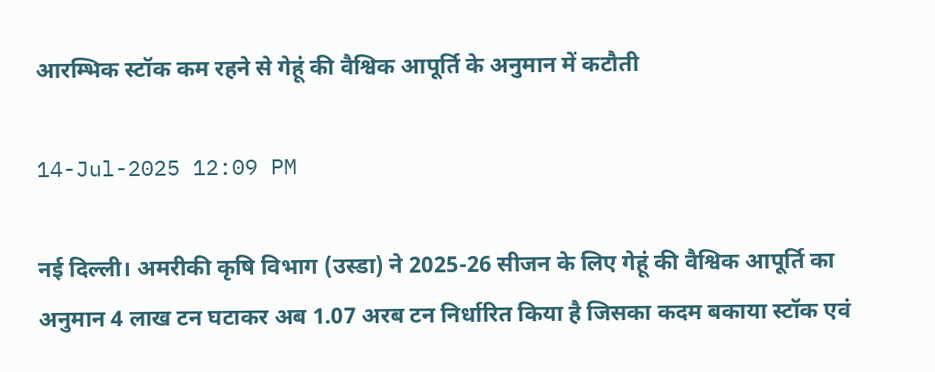आरम्भिक स्टॉक कम रहने से गेहूं की वैश्विक आपूर्ति के अनुमान में कटौती

14-Jul-2025 12:09 PM

नई दिल्ली। अमरीकी कृषि विभाग (उस्डा) ने 2025-26 सीजन के लिए गेहूं की वैश्विक आपूर्ति का अनुमान 4 लाख टन घटाकर अब 1.07 अरब टन निर्धारित किया है जिसका कदम बकाया स्टॉक एवं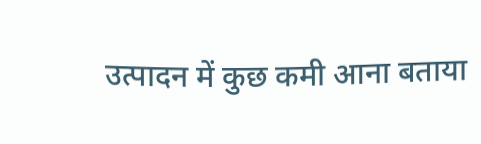उत्पादन में कुछ कमी आना बताया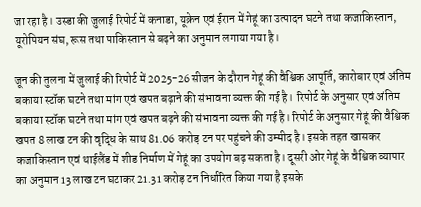जा रहा है। उस्डा की जुलाई रिपोर्ट में कनाडा, यूक्रेन एवं ईरान में गेहूं का उत्पादन घटने तथा कजाकिस्तान, यूरोपियन संघ, रूस तथा पाकिस्तान से बढ़ने का अनुमान लगाया गया है।

जून की तुलना में जुलाई की रिपोर्ट में 2025-26 सीजन के दौरान गेहूं की वैश्विक आपूर्ति, कारोबार एवं अंतिम बकाया स्टॉक घटने तथा मांग एवं खपत बढ़ाने की संभावना व्यक्त की गई है।  रिपोर्ट के अनुसार एवं अंतिम बकाया स्टॉक घटने तथा मांग एवं खपत बढ़ने की संभावना व्यक्त की गई है। रिपोर्ट के अनुसार गेहूं की वैश्विक खपत 8 लाख टन की वृद्धि के साथ 81.06 करोड़ टन पर पहुंचने की उम्मीद है। इसके तहत खासकर कजाकिस्तान एवं थाईलैंड में शीड निर्माण में गेहूं का उपयोग बढ़ सकता है। दूसरी ओर गेहूं के वैश्विक व्यापार का अनुमान 13 लाख टन घटाकर 21.31 करोड़ टन निर्धारित किया गया है इसके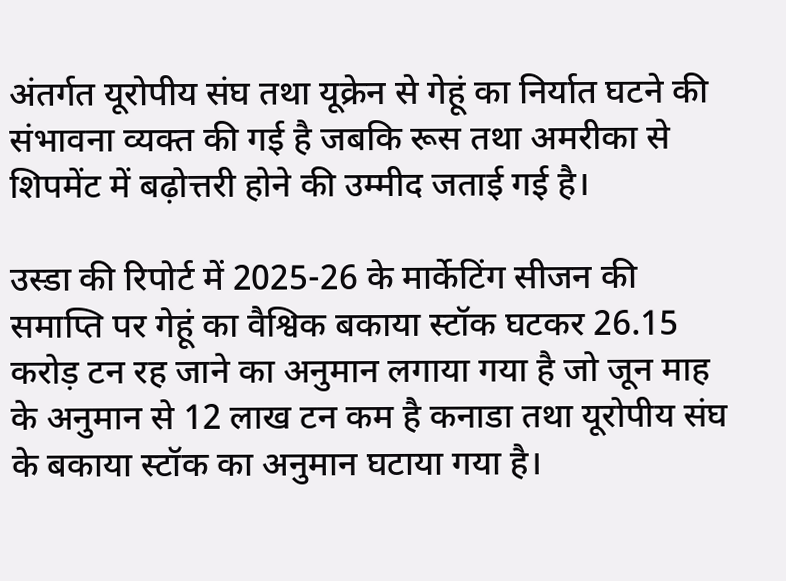अंतर्गत यूरोपीय संघ तथा यूक्रेन से गेहूं का निर्यात घटने की संभावना व्यक्त की गई है जबकि रूस तथा अमरीका से शिपमेंट में बढ़ोत्तरी होने की उम्मीद जताई गई है।

उस्डा की रिपोर्ट में 2025-26 के मार्केटिंग सीजन की समाप्ति पर गेहूं का वैश्विक बकाया स्टॉक घटकर 26.15 करोड़ टन रह जाने का अनुमान लगाया गया है जो जून माह के अनुमान से 12 लाख टन कम है कनाडा तथा यूरोपीय संघ के बकाया स्टॉक का अनुमान घटाया गया है।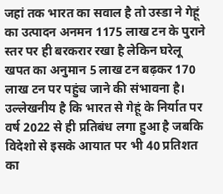जहां तक भारत का सवाल है तो उस्डा ने गेहूं का उत्पादन अनमन 1175 लाख टन के पुराने स्तर पर ही बरकरार रखा है लेकिन घरेलू खपत का अनुमान 5 लाख टन बढ़कर 170 लाख टन पर पहुंच जाने की संभावना है। उल्लेखनीय है कि भारत से गेहूं के निर्यात पर वर्ष 2022 से ही प्रतिबंध लगा हुआ है जबकि विदेशो से इसके आयात पर भी 40 प्रतिशत का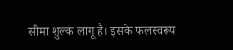सीमा शुल्क लागू है। इसके फलस्वरूप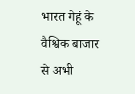भारत गेहूं के वैश्विक बाजार से अभी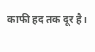काफी हद तक दूर है।